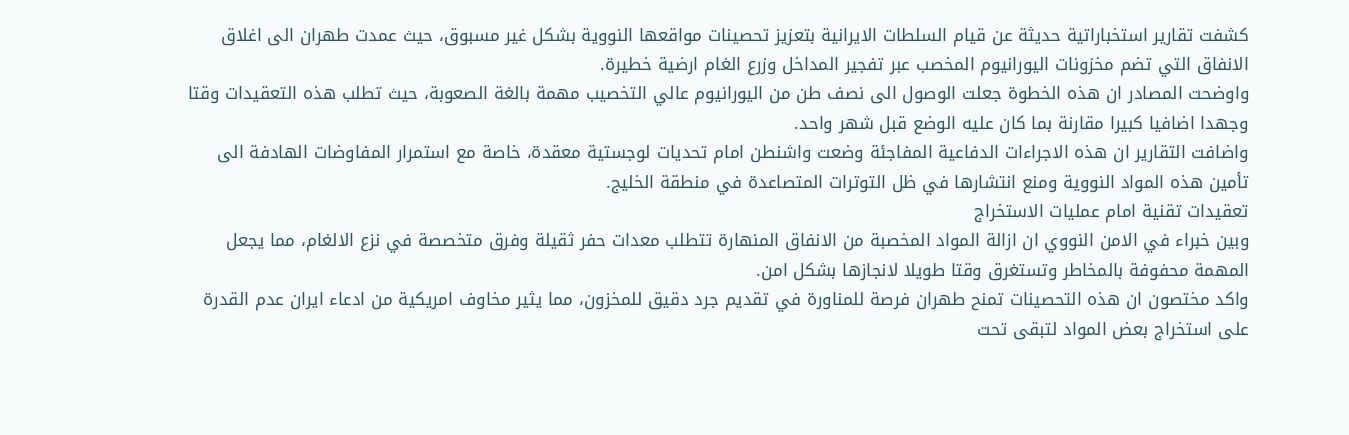كشفت تقارير استخباراتية حديثة عن قيام السلطات الايرانية بتعزيز تحصينات مواقعها النووية بشكل غير مسبوق، حيث عمدت طهران الى اغلاق الانفاق التي تضم مخزونات اليورانيوم المخصب عبر تفجير المداخل وزرع الغام ارضية خطيرة.
واوضحت المصادر ان هذه الخطوة جعلت الوصول الى نصف طن من اليورانيوم عالي التخصيب مهمة بالغة الصعوبة، حيث تطلب هذه التعقيدات وقتا وجهدا اضافيا كبيرا مقارنة بما كان عليه الوضع قبل شهر واحد.
واضافت التقارير ان هذه الاجراءات الدفاعية المفاجئة وضعت واشنطن امام تحديات لوجستية معقدة، خاصة مع استمرار المفاوضات الهادفة الى تأمين هذه المواد النووية ومنع انتشارها في ظل التوترات المتصاعدة في منطقة الخليج.
تعقيدات تقنية امام عمليات الاستخراج
وبين خبراء في الامن النووي ان ازالة المواد المخصبة من الانفاق المنهارة تتطلب معدات حفر ثقيلة وفرق متخصصة في نزع الالغام، مما يجعل المهمة محفوفة بالمخاطر وتستغرق وقتا طويلا لانجازها بشكل امن.
واكد مختصون ان هذه التحصينات تمنح طهران فرصة للمناورة في تقديم جرد دقيق للمخزون، مما يثير مخاوف امريكية من ادعاء ايران عدم القدرة على استخراج بعض المواد لتبقى تحت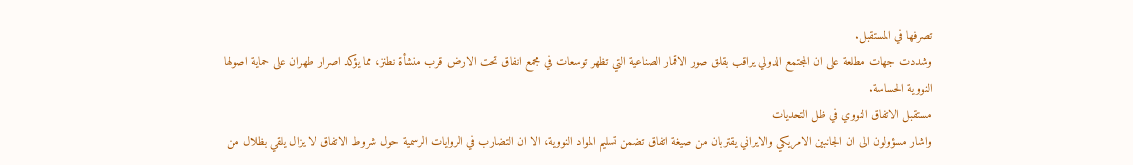تصرفها في المستقبل.
وشددت جهات مطلعة على ان المجتمع الدولي يراقب بقلق صور الاقمار الصناعية التي تظهر توسعات في مجمع انفاق تحت الارض قرب منشأة نطنز، مما يؤكد اصرار طهران على حماية اصولها النووية الحساسة.
مستقبل الاتفاق النووي في ظل التحديات
واشار مسؤولون الى ان الجانبين الامريكي والايراني يقتربان من صيغة اتفاق تضمن تسليم المواد النووية، الا ان التضارب في الروايات الرسمية حول شروط الاتفاق لا يزال يلقي بظلال من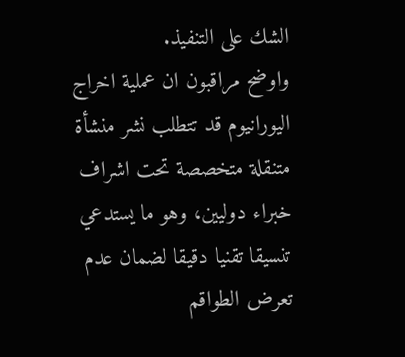الشك على التنفيذ.
واوضح مراقبون ان عملية اخراج اليورانيوم قد تتطلب نشر منشأة متنقلة متخصصة تحت اشراف خبراء دوليين، وهو ما يستدعي تنسيقا تقنيا دقيقا لضمان عدم تعرض الطواقم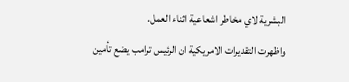البشرية لاي مخاطر اشعاعية اثناء العمل.
واظهرت التقديرات الامريكية ان الرئيس ترامب يضع تأمين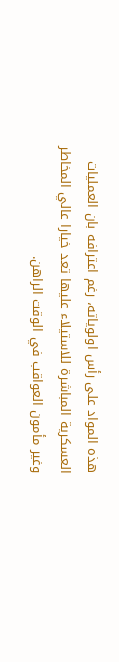هذه المواد على رأس اولوياته، رغم اعترافه بان العمليات العسكرية المباشرة للاستيلاء عليها تعد خيارا عالي المخاطر وغير مأمون العواقب في الوقت الراهن.